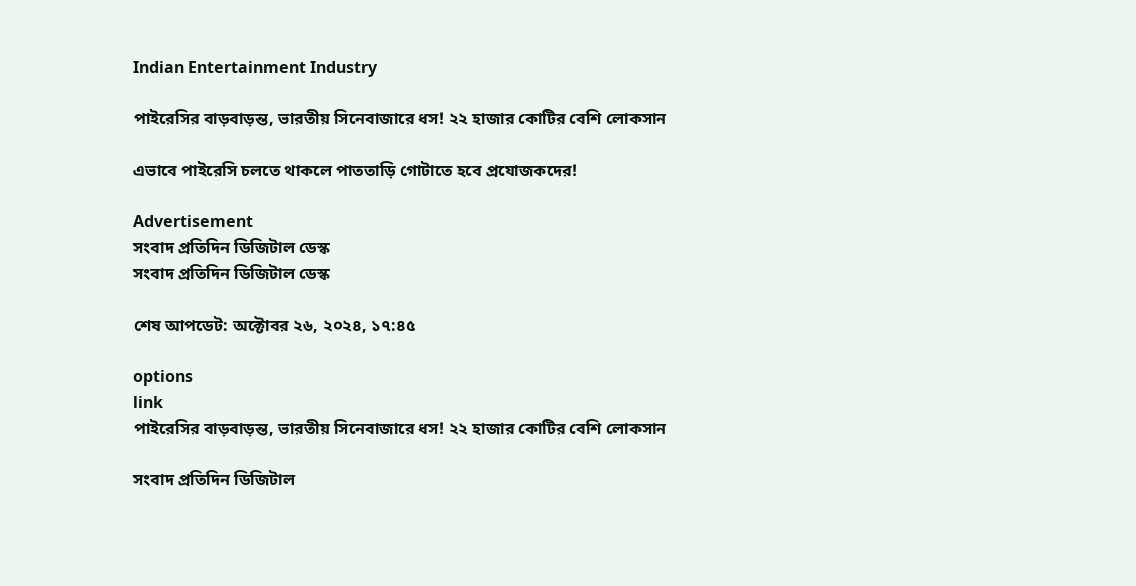Indian Entertainment Industry

পাইরেসির বাড়বাড়ন্ত, ভারতীয় সিনেবাজারে ধস! ২২ হাজার কোটির বেশি লোকসান

এভাবে পাইরেসি চলতে থাকলে পাততাড়ি গোটাতে হবে প্রযোজকদের!

Advertisement
সংবাদ প্রতিদিন ডিজিটাল ডেস্ক
সংবাদ প্রতিদিন ডিজিটাল ডেস্ক

শেষ আপডেট: অক্টোবর ২৬, ২০২৪, ১৭:৪৫

options
link
পাইরেসির বাড়বাড়ন্ত, ভারতীয় সিনেবাজারে ধস! ২২ হাজার কোটির বেশি লোকসান

সংবাদ প্রতিদিন ডিজিটাল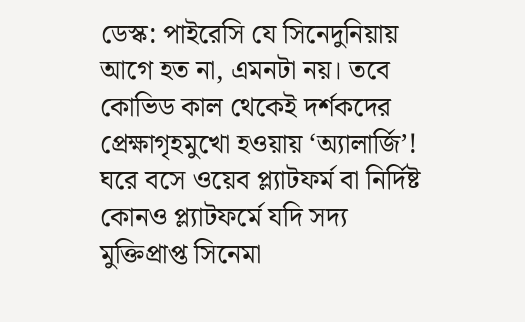ডেস্ক: পাইরেসি যে সিনেদুনিয়ায় আগে হত না, এমনটা নয়। তবে কোভিড কাল থেকেই দর্শকদের প্রেক্ষাগৃহমুখো হওয়ায় ‘অ্যালার্জি’! ঘরে বসে ওয়েব প্ল্যাটফর্ম বা নির্দিষ্ট কোনও প্ল্যাটফর্মে যদি সদ্য মুক্তিপ্রাপ্ত সিনেমা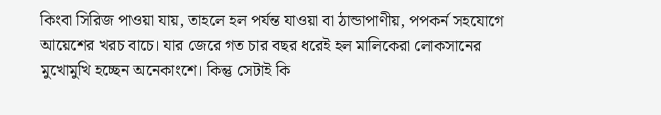কিংবা সিরিজ পাওয়া যায়, তাহলে হল পর্যন্ত যাওয়া বা ঠান্ডাপাণীয়, পপকর্ন সহযোগে আয়েশের খরচ বাচে। যার জেরে গত চার বছর ধরেই হল মালিকেরা লোকসানের মুখোমুখি হচ্ছেন অনেকাংশে। কিন্তু সেটাই কি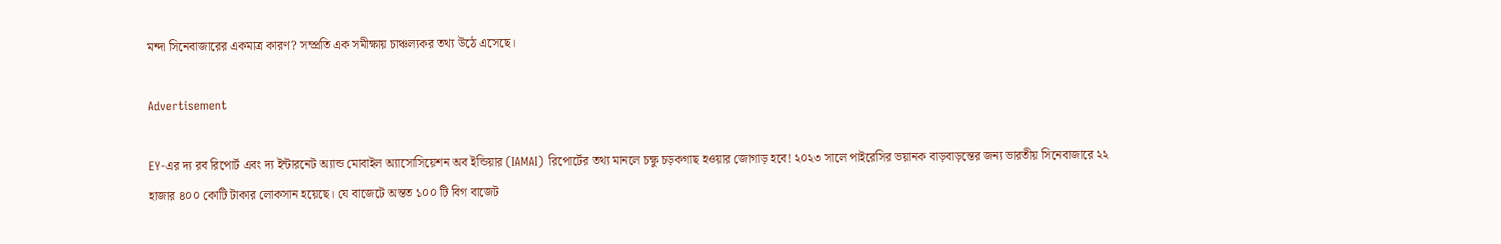মন্দা সিনেবাজারের একমাত্র কারণ? সম্প্রতি এক সমীক্ষায় চাঞ্চল্যকর তথ্য উঠে এসেছে।

Advertisement

EY-এর দ্য রব রিপোর্ট এবং দ্য ইন্টারনেট অ্যান্ড মোবাইল অ্যাসোসিয়েশন অব ইন্ডিয়ার (IAMAI) রিপোর্টের তথ্য মানলে চক্ষু চড়কগাছ হওয়ার জোগাড় হবে! ২০২৩ সালে পাইরেসির ভয়ানক বাড়বাড়ন্তের জন্য ভারতীয় সিনেবাজারে ২২ হাজার ৪০০ কোটি টাকার লোকসান হয়েছে। যে বাজেটে অন্তত ১০০ টি বিগ বাজেট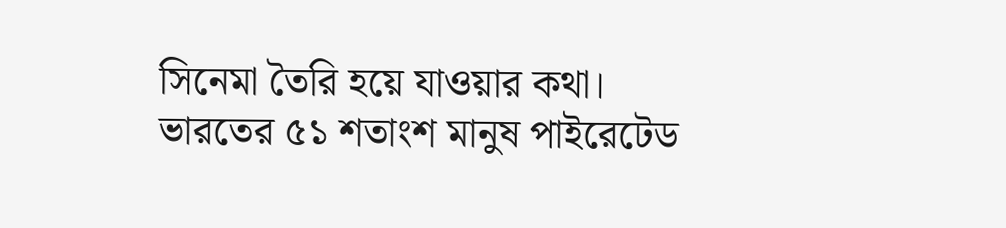সিনেমা তৈরি হয়ে যাওয়ার কথা। ভারতের ৫১ শতাংশ মানুষ পাইরেটেড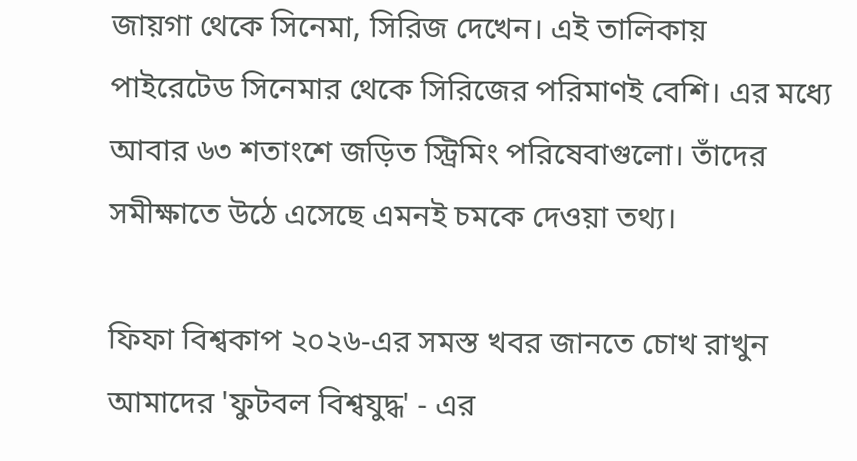জায়গা থেকে সিনেমা, সিরিজ দেখেন। এই তালিকায় পাইরেটেড সিনেমার থেকে সিরিজের পরিমাণই বেশি। এর মধ্যে আবার ৬৩ শতাংশে জড়িত স্ট্রিমিং পরিষেবাগুলো। তাঁদের সমীক্ষাতে উঠে এসেছে এমনই চমকে দেওয়া তথ্য।

ফিফা বিশ্বকাপ ২০২৬-এর সমস্ত খবর জানতে চোখ রাখুন আমাদের 'ফুটবল বিশ্বযুদ্ধ' - এর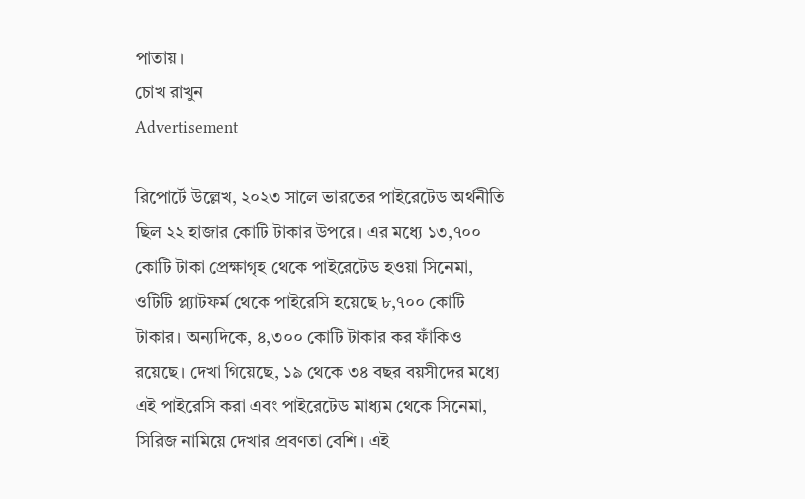পাতায়।
চোখ রাখুন
Advertisement

রিপোর্টে উল্লেখ, ২০২৩ সালে ভারতের পাইরেটেড অর্থনীতি ছিল ২২ হাজার কোটি টাকার উপরে। এর মধ্যে ১৩,৭০০ কোটি টাকা প্রেক্ষাগৃহ থেকে পাইরেটেড হওয়া সিনেমা, ওটিটি প্ল্যাটফর্ম থেকে পাইরেসি হয়েছে ৮,৭০০ কোটি টাকার। অন্যদিকে, ৪,৩০০ কোটি টাকার কর ফাঁকিও রয়েছে। দেখা গিয়েছে, ১৯ থেকে ৩৪ বছর বয়সীদের মধ্যে এই পাইরেসি করা এবং পাইরেটেড মাধ্যম থেকে সিনেমা, সিরিজ নামিয়ে দেখার প্রবণতা বেশি। এই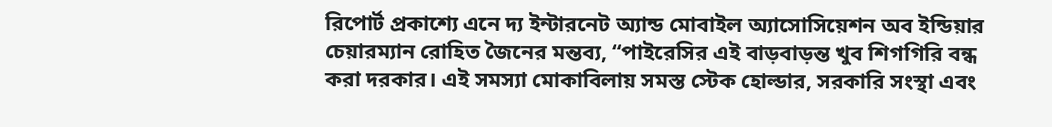রিপোর্ট প্রকাশ্যে এনে দ্য ইন্টারনেট অ্যান্ড মোবাইল অ্যাসোসিয়েশন অব ইন্ডিয়ার চেয়ারম্যান রোহিত জৈনের মন্তব্য, “পাইরেসির এই বাড়বাড়ন্ত খুব শিগগিরি বন্ধ করা দরকার। এই সমস্যা মোকাবিলায় সমস্ত স্টেক হোল্ডার, সরকারি সংস্থা এবং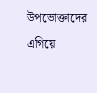উপভোক্তাদের এগিয়ে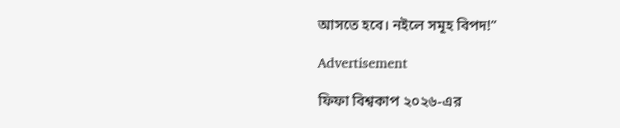আসতে হবে। নইলে সমূহ বিপদ!”

Advertisement

ফিফা বিশ্বকাপ ২০২৬-এর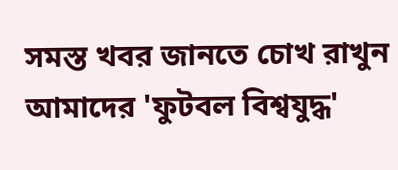সমস্ত খবর জানতে চোখ রাখুন আমাদের 'ফুটবল বিশ্বযুদ্ধ'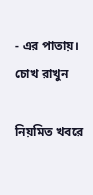- এর পাতায়।
চোখ রাখুন

নিয়মিত খবরে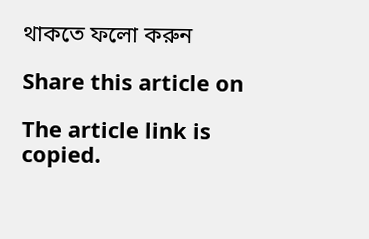থাকতে ফলো করুন

Share this article on

The article link is copied.